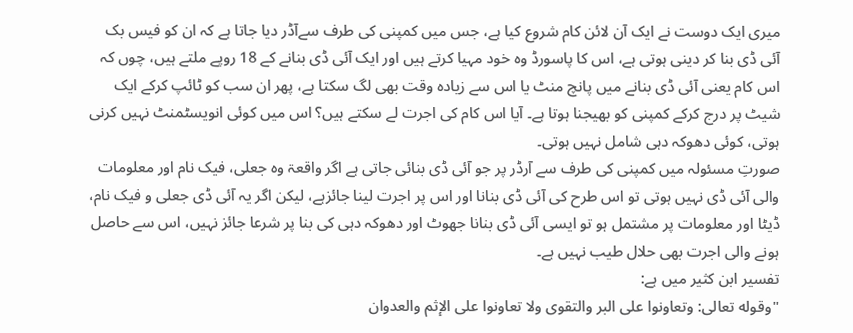میری ایک دوست نے ایک آن لائن کام شروع کیا ہے، جس میں کمپنی کی طرف سےآڈر دیا جاتا ہے کہ ان کو فیس بک آئی ڈی بنا کر دینی ہوتی ہے، اس کا پاسورڈ وہ خود مہیا کرتے ہیں اور ایک آئی ڈی بنانے کے 18 روپے ملتے ہیں، چوں کہ اس کام یعنی آئی ڈی بنانے میں پانچ منٹ یا اس سے زیادہ وقت بھی لگ سکتا ہے، پھر ان سب کو ٹائپ کرکے ایک شیٹ پر درج کرکے کمپنی کو بھیجنا ہوتا ہے۔ آیا اس کام کی اجرت لے سکتے ہیں؟ اس میں کوئی انویسٹمنٹ نہیں کرنی ہوتی، کوئی دھوکہ دہی شامل نہیں ہوتی۔
صورتِ مسئولہ میں کمپنی کی طرف سے آرڈر پر جو آئی ڈی بنائی جاتی ہے اگر واقعۃ وہ جعلی، فیک نام اور معلومات والی آئی ڈی نہیں ہوتی تو اس طرح کی آئی ڈی بنانا اور اس پر اجرت لینا جائزہے، لیکن اگر یہ آئی ڈی جعلی و فیک نام، ڈیٹا اور معلومات پر مشتمل ہو تو ایسی آئی ڈی بنانا جھوٹ اور دھوکہ دہی کی بنا پر شرعا جائز نہیں، اس سے حاصل ہونے والی اجرت بھی حلال طیب نہیں ہے۔
تفسیر ابن کثیر میں ہے:
"وقوله تعالى: وتعاونوا على البر والتقوى ولا تعاونوا على الإثم والعدوان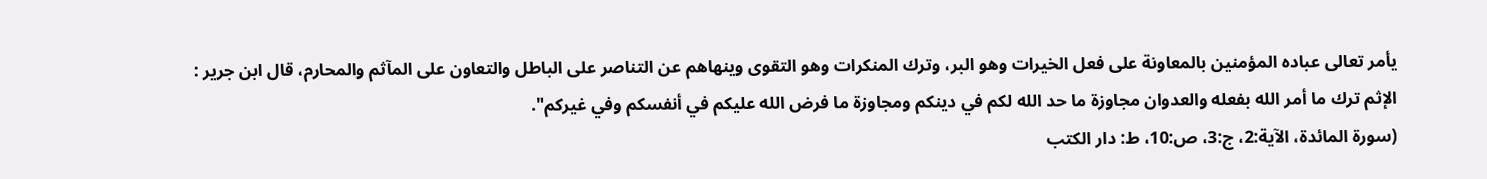يأمر تعالى عباده المؤمنين بالمعاونة على فعل الخيرات وهو البر، وترك المنكرات وهو التقوى وينهاهم عن التناصر على الباطل والتعاون على المآثم والمحارم، قال ابن جرير : الإثم ترك ما أمر الله بفعله والعدوان مجاوزة ما حد الله لكم في دينكم ومجاوزة ما فرض الله عليكم في أنفسكم وفي غيركم".
(سورة المائدة، الآية:2، ج:3، ص:10، ط: دار الكتب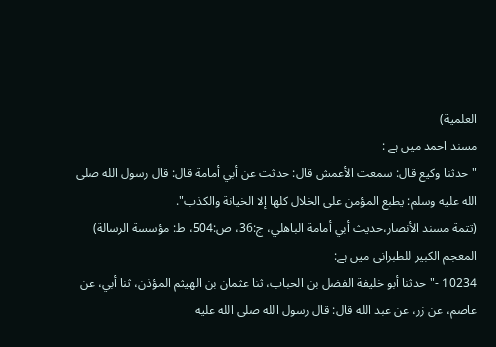العلمية)
مسند احمد میں ہے :
"حدثنا وكيع قال: سمعت الأعمش قال: حدثت عن أبي أمامة قال: قال رسول الله صلى الله عليه وسلم: يطبع المؤمن على الخلال كلها إلا الخيانة والكذب".
(تتمة مسند الأنصار،حديث أبي أمامة الباهلي، ج:36، ص:504، ط: مؤسسة الرسالة)
المعجم الکبیر للطبرانی میں ہے:
10234 -"حدثنا أبو خليفة الفضل بن الحباب، ثنا عثمان بن الهيثم المؤذن، ثنا أبي، عن عاصم، عن زر، عن عبد الله قال: قال رسول الله صلى الله عليه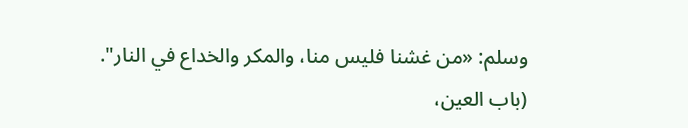وسلم: «من غشنا فليس منا، والمكر والخداع في النار".
(باب العين،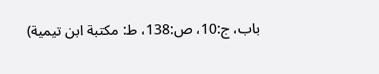باب، ج:10، ص:138، ط: مكتبة ابن تيمية)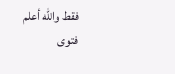فقط والله أعلم
فتوی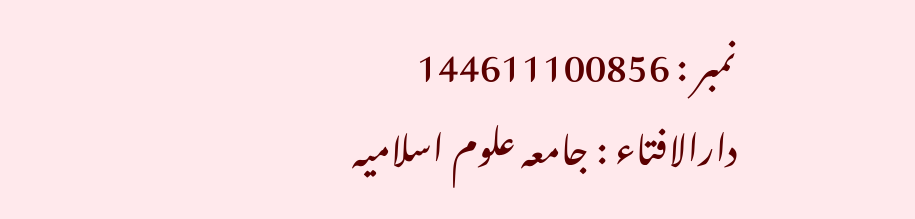نمبر : 144611100856
دارالافتاء : جامعہ علوم اسلامیہ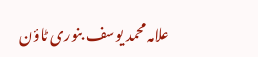علامہ محمد یوسف بنوری ٹاؤن